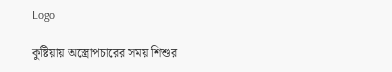Logo

কুষ্টিয়ায় অস্ত্রোপচারের সময় শিশুর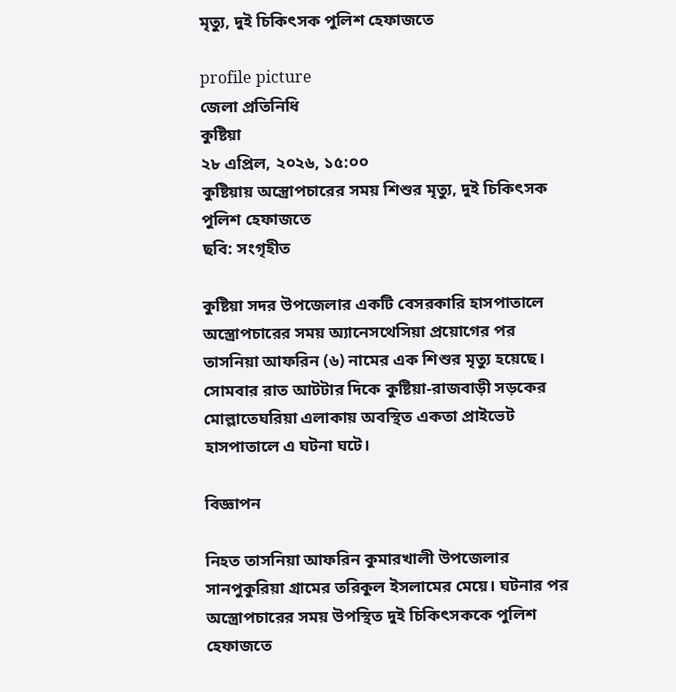মৃত্যু, দুই চিকিৎসক পুলিশ হেফাজতে

profile picture
জেলা প্রতিনিধি
কুষ্টিয়া
২৮ এপ্রিল, ২০২৬, ১৫:০০
কুষ্টিয়ায় অস্ত্রোপচারের সময় শিশুর মৃত্যু, দুই চিকিৎসক পুলিশ হেফাজতে
ছবি: সংগৃহীত

কুষ্টিয়া সদর উপজেলার একটি বেসরকারি হাসপাতালে অস্ত্রোপচারের সময় অ্যানেসথেসিয়া প্রয়োগের পর তাসনিয়া আফরিন (৬) নামের এক শিশুর মৃত্যু হয়েছে। সোমবার রাত আটটার দিকে কুষ্টিয়া-রাজবাড়ী সড়কের মোল্লাতেঘরিয়া এলাকায় অবস্থিত একতা প্রাইভেট হাসপাতালে এ ঘটনা ঘটে।

বিজ্ঞাপন

নিহত তাসনিয়া আফরিন কুমারখালী উপজেলার সানপুকুরিয়া গ্রামের তরিকুল ইসলামের মেয়ে। ঘটনার পর অস্ত্রোপচারের সময় উপস্থিত দুই চিকিৎসককে পুলিশ হেফাজতে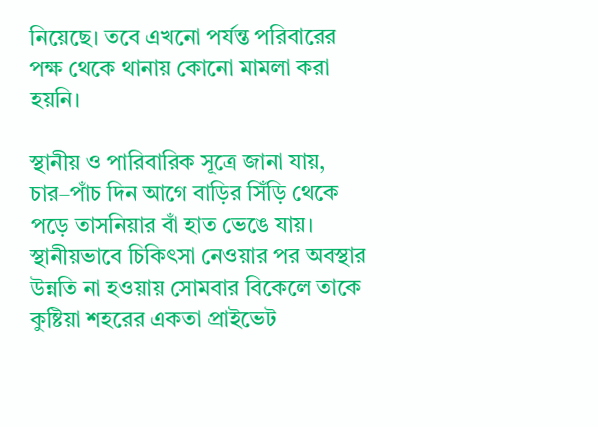নিয়েছে। তবে এখনো পর্যন্ত পরিবারের পক্ষ থেকে থানায় কোনো মামলা করা হয়নি।

স্থানীয় ও পারিবারিক সূত্রে জানা যায়, চার–পাঁচ দিন আগে বাড়ির সিঁড়ি থেকে পড়ে তাসনিয়ার বাঁ হাত ভেঙে যায়। স্থানীয়ভাবে চিকিৎসা নেওয়ার পর অবস্থার উন্নতি না হওয়ায় সোমবার বিকেলে তাকে কুষ্টিয়া শহরের একতা প্রাইভেট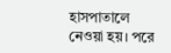হাসপাতালে নেওয়া হয়। পরে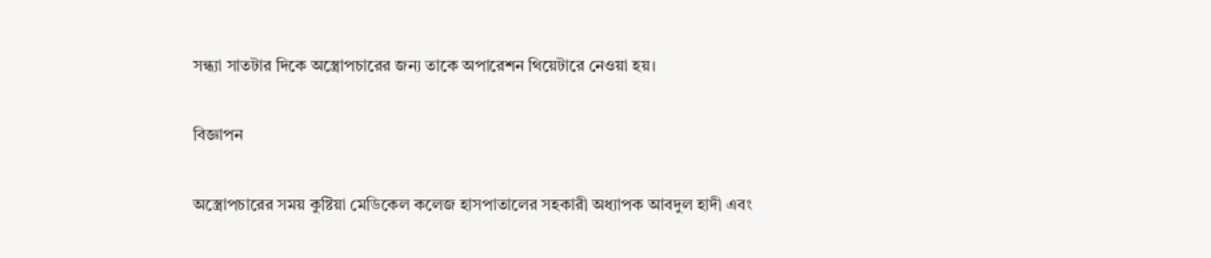সন্ধ্যা সাতটার দিকে অস্ত্রোপচারের জন্য তাকে অপারেশন থিয়েটারে নেওয়া হয়।

বিজ্ঞাপন

অস্ত্রোপচারের সময় কুষ্টিয়া মেডিকেল কলেজ হাসপাতালের সহকারী অধ্যাপক আবদুল হাদী এবং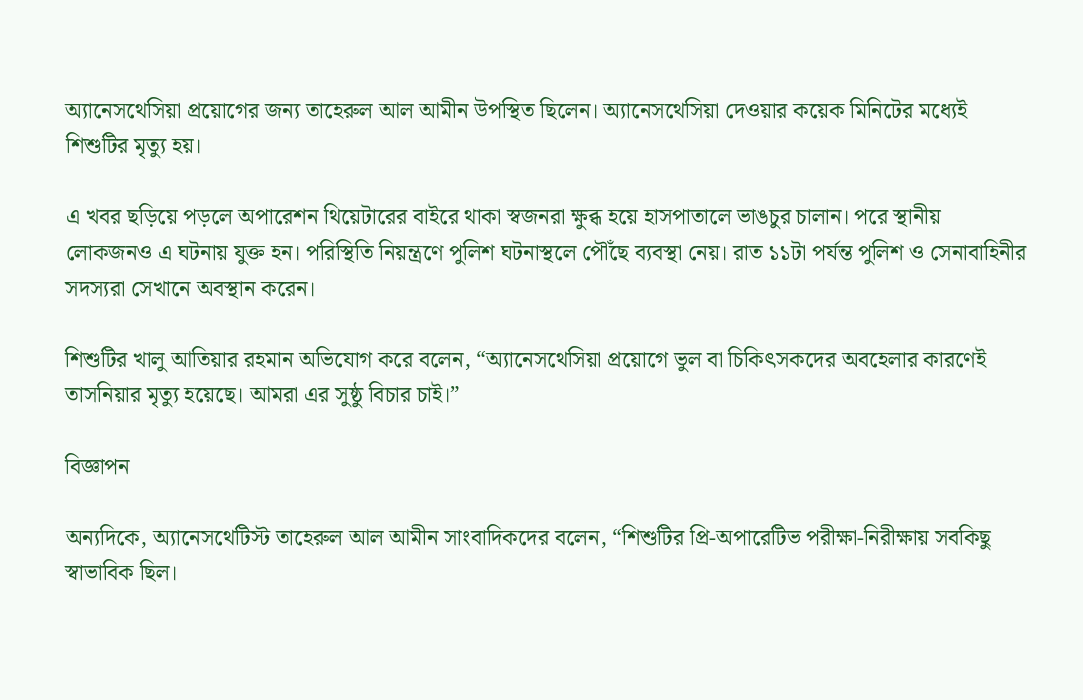অ্যানেসথেসিয়া প্রয়োগের জন্য তাহেরুল আল আমীন উপস্থিত ছিলেন। অ্যানেসথেসিয়া দেওয়ার কয়েক মিনিটের মধ্যেই শিশুটির মৃত্যু হয়।

এ খবর ছড়িয়ে পড়লে অপারেশন থিয়েটারের বাইরে থাকা স্বজনরা ক্ষুব্ধ হয়ে হাসপাতালে ভাঙচুর চালান। পরে স্থানীয় লোকজনও এ ঘটনায় যুক্ত হন। পরিস্থিতি নিয়ন্ত্রণে পুলিশ ঘটনাস্থলে পৌঁছে ব্যবস্থা নেয়। রাত ১১টা পর্যন্ত পুলিশ ও সেনাবাহিনীর সদস্যরা সেখানে অবস্থান করেন।

শিশুটির খালু আতিয়ার রহমান অভিযোগ করে বলেন, “অ্যানেসথেসিয়া প্রয়োগে ভুল বা চিকিৎসকদের অবহেলার কারণেই তাসনিয়ার মৃত্যু হয়েছে। আমরা এর সুষ্ঠু বিচার চাই।”

বিজ্ঞাপন

অন্যদিকে, অ্যানেসথেটিস্ট তাহেরুল আল আমীন সাংবাদিকদের বলেন, “শিশুটির প্রি-অপারেটিভ পরীক্ষা-নিরীক্ষায় সবকিছু স্বাভাবিক ছিল।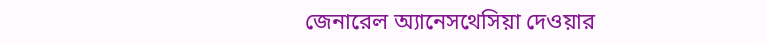জেনারেল অ্যানেসথেসিয়া দেওয়ার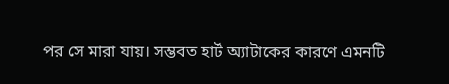পর সে মারা যায়। সম্ভবত হার্ট অ্যাটাকের কারণে এমনটি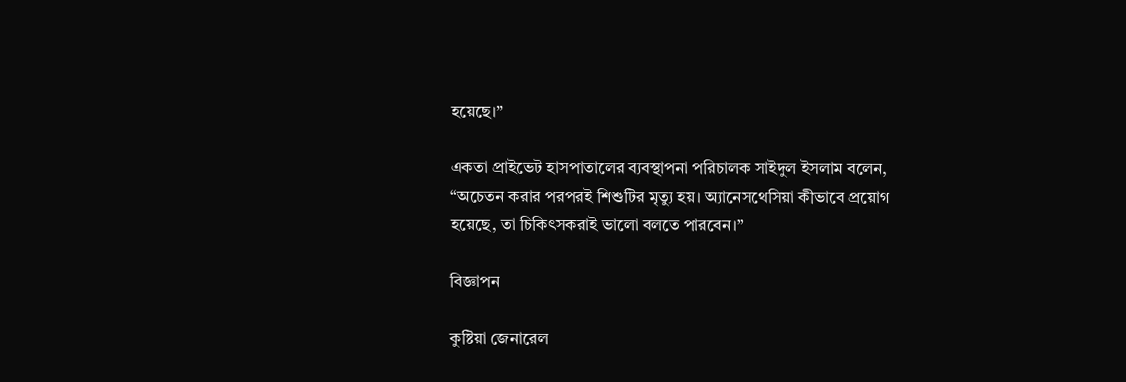হয়েছে।”

একতা প্রাইভেট হাসপাতালের ব্যবস্থাপনা পরিচালক সাইদুল ইসলাম বলেন, “অচেতন করার পরপরই শিশুটির মৃত্যু হয়। অ্যানেসথেসিয়া কীভাবে প্রয়োগ হয়েছে, তা চিকিৎসকরাই ভালো বলতে পারবেন।”

বিজ্ঞাপন

কুষ্টিয়া জেনারেল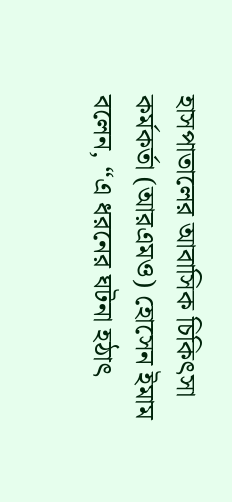হাসপাতালের আবাসিক চিকিৎসা কর্মকর্তা (আরএমও) হোসেন ইমাম বলেন, “এ ধরনের ঘটনা হঠাৎ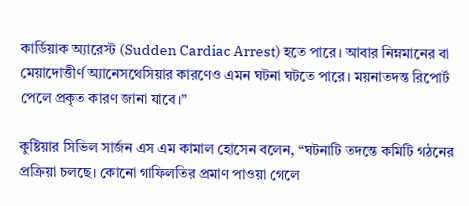কার্ডিয়াক অ্যারেস্ট (Sudden Cardiac Arrest) হতে পারে। আবার নিম্নমানের বা মেয়াদোত্তীর্ণ অ্যানেসথেসিয়ার কারণেও এমন ঘটনা ঘটতে পারে। ময়নাতদন্ত রিপোর্ট পেলে প্রকৃত কারণ জানা যাবে।”

কুষ্টিয়ার সিভিল সার্জন এস এম কামাল হোসেন বলেন, “ঘটনাটি তদন্তে কমিটি গঠনের প্রক্রিয়া চলছে। কোনো গাফিলতির প্রমাণ পাওয়া গেলে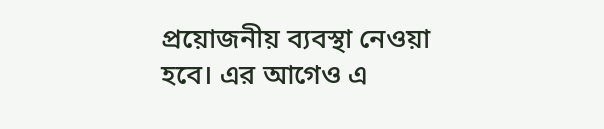প্রয়োজনীয় ব্যবস্থা নেওয়া হবে। এর আগেও এ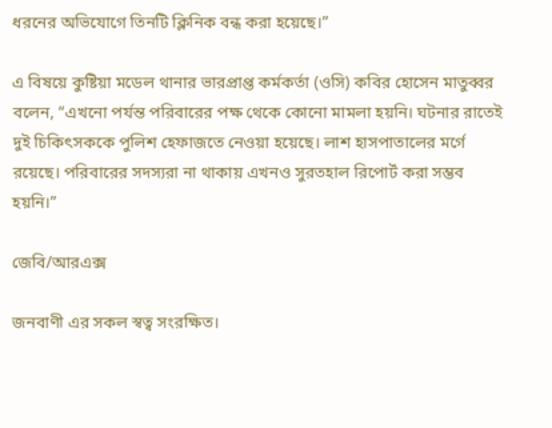ধরনের অভিযোগে তিনটি ক্লিনিক বন্ধ করা হয়েছে।”

এ বিষয়ে কুষ্টিয়া মডেল থানার ভারপ্রাপ্ত কর্মকর্তা (ওসি) কবির হোসেন মাতুব্বর বলেন, “এখনো পর্যন্ত পরিবারের পক্ষ থেকে কোনো মামলা হয়নি। ঘটনার রাতেই দুই চিকিৎসককে পুলিশ হেফাজতে নেওয়া হয়েছে। লাশ হাসপাতালের মর্গে রয়েছে। পরিবারের সদস্যরা না থাকায় এখনও সুরতহাল রিপোর্ট করা সম্ভব হয়নি।”

জেবি/আরএক্স

জনবাণী এর সকল স্বত্ব সংরক্ষিত।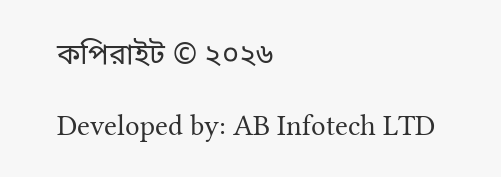কপিরাইট © ২০২৬

Developed by: AB Infotech LTD